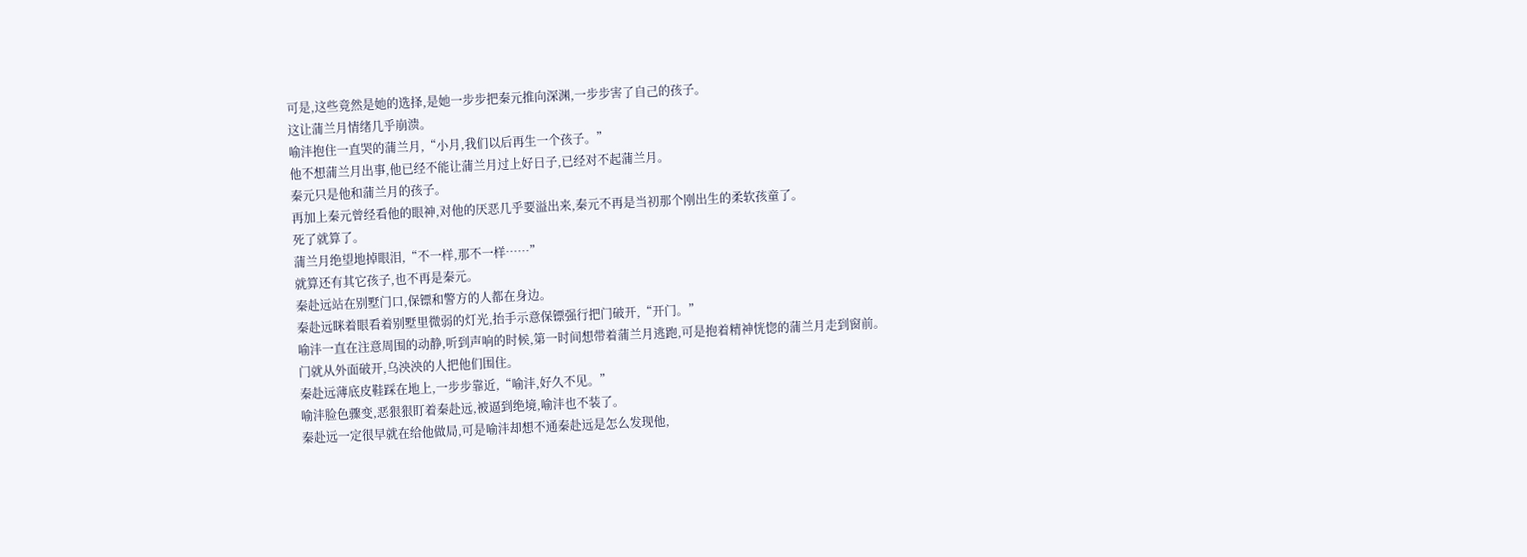可是,这些竟然是她的选择,是她一步步把秦元推向深渊,一步步害了自己的孩子。
这让蒲兰月情绪几乎崩溃。
喻沣抱住一直哭的蒲兰月,“小月,我们以后再生一个孩子。”
他不想蒲兰月出事,他已经不能让蒲兰月过上好日子,已经对不起蒲兰月。
秦元只是他和蒲兰月的孩子。
再加上秦元曾经看他的眼神,对他的厌恶几乎要溢出来,秦元不再是当初那个刚出生的柔软孩童了。
死了就算了。
蒲兰月绝望地掉眼泪,“不一样,那不一样……”
就算还有其它孩子,也不再是秦元。
秦赴远站在别墅门口,保镖和警方的人都在身边。
秦赴远眯着眼看着别墅里微弱的灯光,抬手示意保镖强行把门破开,“开门。”
喻沣一直在注意周围的动静,听到声响的时候,第一时间想带着蒲兰月逃跑,可是抱着精神恍惚的蒲兰月走到窗前。
门就从外面破开,乌泱泱的人把他们围住。
秦赴远薄底皮鞋踩在地上,一步步靠近,“喻沣,好久不见。”
喻沣脸色骤变,恶狠狠盯着秦赴远,被逼到绝境,喻沣也不装了。
秦赴远一定很早就在给他做局,可是喻沣却想不通秦赴远是怎么发现他,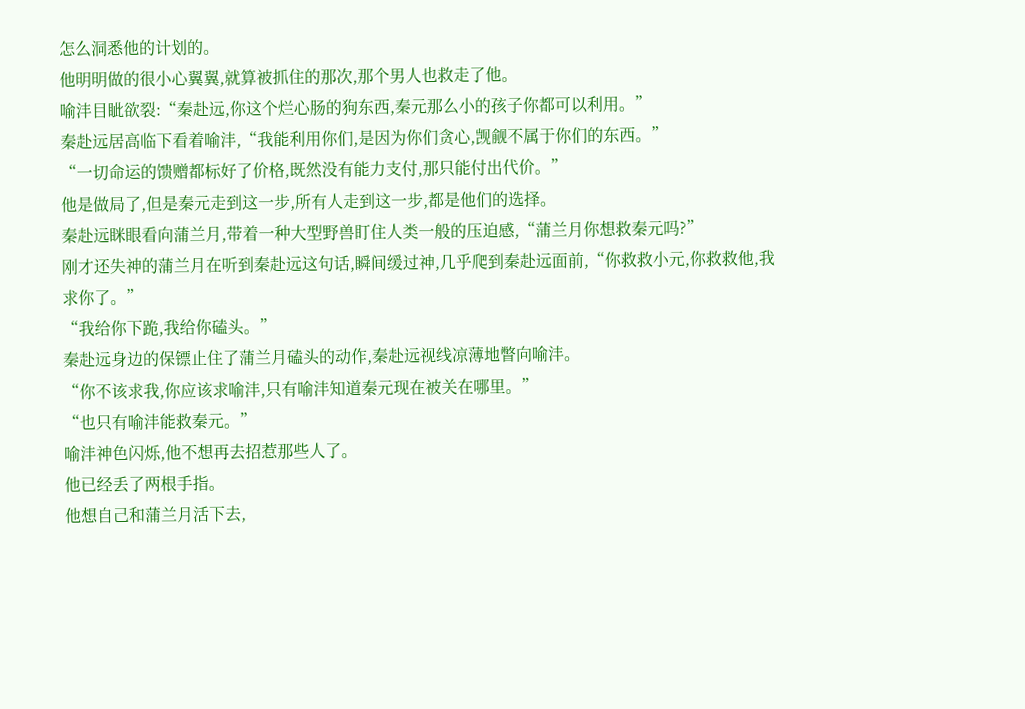怎么洞悉他的计划的。
他明明做的很小心翼翼,就算被抓住的那次,那个男人也救走了他。
喻沣目眦欲裂:“秦赴远,你这个烂心肠的狗东西,秦元那么小的孩子你都可以利用。”
秦赴远居高临下看着喻沣,“我能利用你们,是因为你们贪心,觊觎不属于你们的东西。”
“一切命运的馈赠都标好了价格,既然没有能力支付,那只能付出代价。”
他是做局了,但是秦元走到这一步,所有人走到这一步,都是他们的选择。
秦赴远眯眼看向蒲兰月,带着一种大型野兽盯住人类一般的压迫感,“蒲兰月你想救秦元吗?”
刚才还失神的蒲兰月在听到秦赴远这句话,瞬间缓过神,几乎爬到秦赴远面前,“你救救小元,你救救他,我求你了。”
“我给你下跪,我给你磕头。”
秦赴远身边的保镖止住了蒲兰月磕头的动作,秦赴远视线凉薄地瞥向喻沣。
“你不该求我,你应该求喻沣,只有喻沣知道秦元现在被关在哪里。”
“也只有喻沣能救秦元。”
喻沣神色闪烁,他不想再去招惹那些人了。
他已经丢了两根手指。
他想自己和蒲兰月活下去,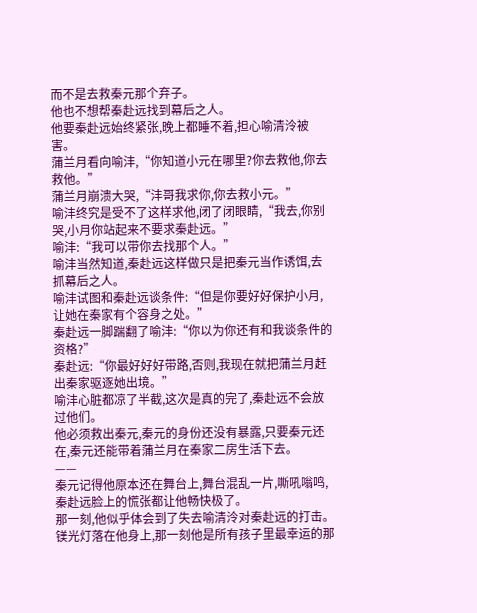而不是去救秦元那个弃子。
他也不想帮秦赴远找到幕后之人。
他要秦赴远始终紧张,晚上都睡不着,担心喻清泠被害。
蒲兰月看向喻沣,“你知道小元在哪里?你去救他,你去救他。”
蒲兰月崩溃大哭,“沣哥我求你,你去救小元。”
喻沣终究是受不了这样求他,闭了闭眼睛,“我去,你别哭,小月你站起来不要求秦赴远。”
喻沣:“我可以带你去找那个人。”
喻沣当然知道,秦赴远这样做只是把秦元当作诱饵,去抓幕后之人。
喻沣试图和秦赴远谈条件:“但是你要好好保护小月,让她在秦家有个容身之处。”
秦赴远一脚踹翻了喻沣:“你以为你还有和我谈条件的资格?”
秦赴远:“你最好好好带路,否则,我现在就把蒲兰月赶出秦家驱逐她出境。”
喻沣心脏都凉了半截,这次是真的完了,秦赴远不会放过他们。
他必须救出秦元,秦元的身份还没有暴露,只要秦元还在,秦元还能带着蒲兰月在秦家二房生活下去。
——
秦元记得他原本还在舞台上,舞台混乱一片,嘶吼嗡鸣,秦赴远脸上的慌张都让他畅快极了。
那一刻,他似乎体会到了失去喻清泠对秦赴远的打击。
镁光灯落在他身上,那一刻他是所有孩子里最幸运的那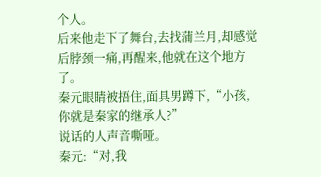个人。
后来他走下了舞台,去找蒲兰月,却感觉后脖颈一痛,再醒来,他就在这个地方了。
秦元眼睛被捂住,面具男蹲下,“小孩,你就是秦家的继承人?”
说话的人声音嘶哑。
秦元:“对,我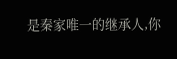是秦家唯一的继承人,你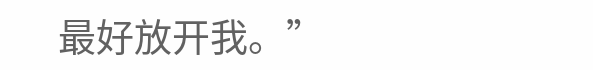最好放开我。”